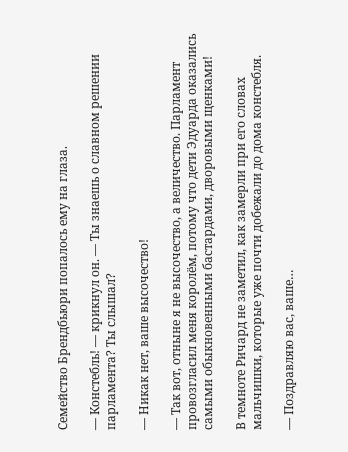Семейство Брендбьюри попалось ему на глаза.

— Констебль! — крикнул он. — Ты знаешь о славном решении парламента? Ты слышал?

— Никак нет, ваше высочество!

— Так вот, отныне я не высочество, а величество. Парламент провозгласил меня королём, потому что дети Эдуарда оказались самыми обыкновенными бастардами, дворовыми щенками!

В темноте Ричард не заметил, как замерли при его словах мальчишки, которые уже почти добежали до дома констебля.

— Поздравляю вас, ваше…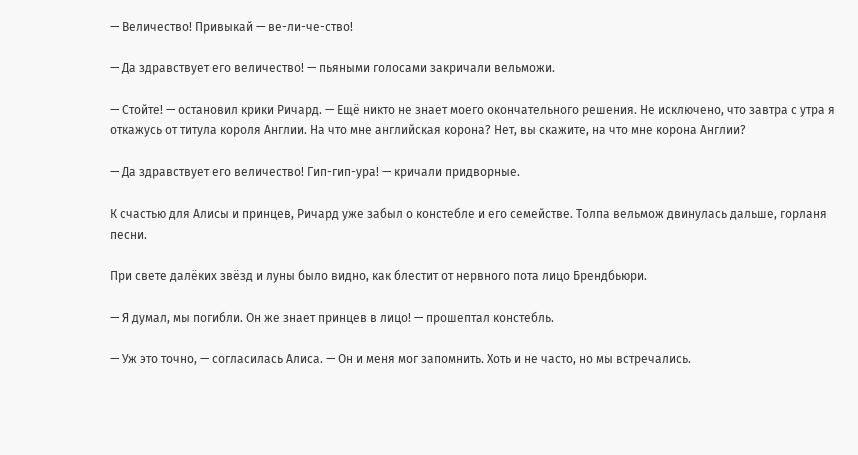— Величество! Привыкай — ве-ли-че-ство!

— Да здравствует его величество! — пьяными голосами закричали вельможи.

— Стойте! — остановил крики Ричард. — Ещё никто не знает моего окончательного решения. Не исключено, что завтра с утра я откажусь от титула короля Англии. На что мне английская корона? Нет, вы скажите, на что мне корона Англии?

— Да здравствует его величество! Гип-гип-ура! — кричали придворные.

К счастью для Алисы и принцев, Ричард уже забыл о констебле и его семействе. Толпа вельмож двинулась дальше, горланя песни.

При свете далёких звёзд и луны было видно, как блестит от нервного пота лицо Брендбьюри.

— Я думал, мы погибли. Он же знает принцев в лицо! — прошептал констебль.

— Уж это точно, — согласилась Алиса. — Он и меня мог запомнить. Хоть и не часто, но мы встречались.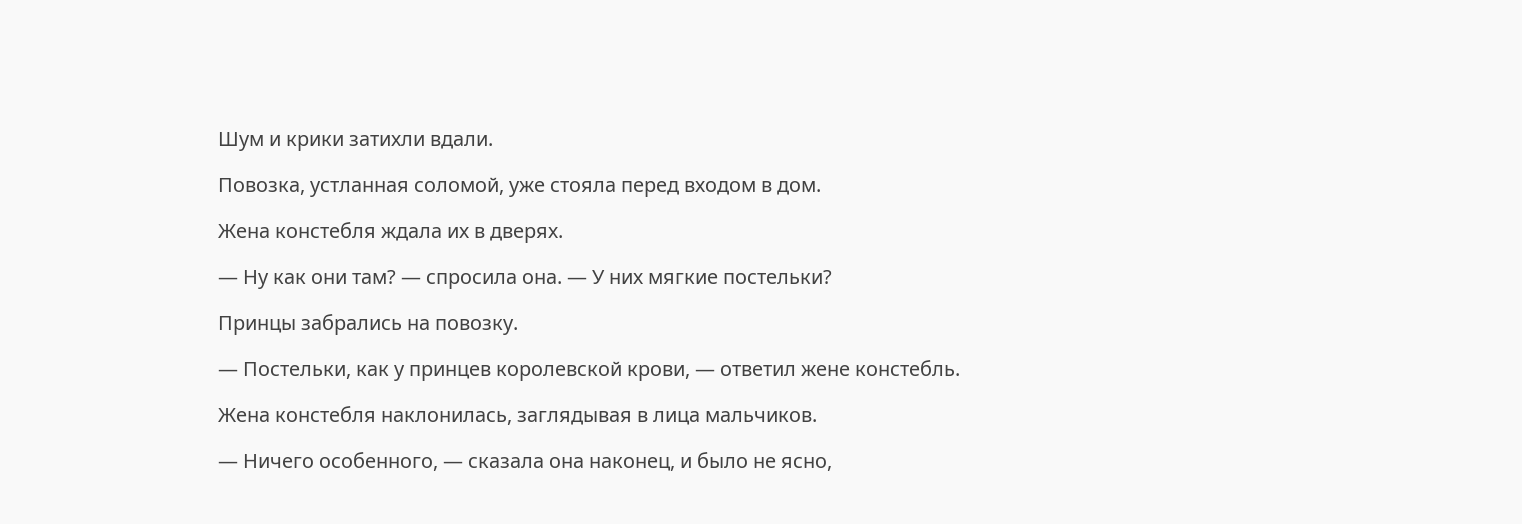Шум и крики затихли вдали.

Повозка, устланная соломой, уже стояла перед входом в дом.

Жена констебля ждала их в дверях.

— Ну как они там? — спросила она. — У них мягкие постельки?

Принцы забрались на повозку.

— Постельки, как у принцев королевской крови, — ответил жене констебль.

Жена констебля наклонилась, заглядывая в лица мальчиков.

— Ничего особенного, — сказала она наконец, и было не ясно,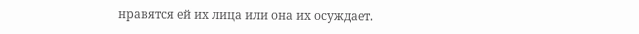нравятся ей их лица или она их осуждает.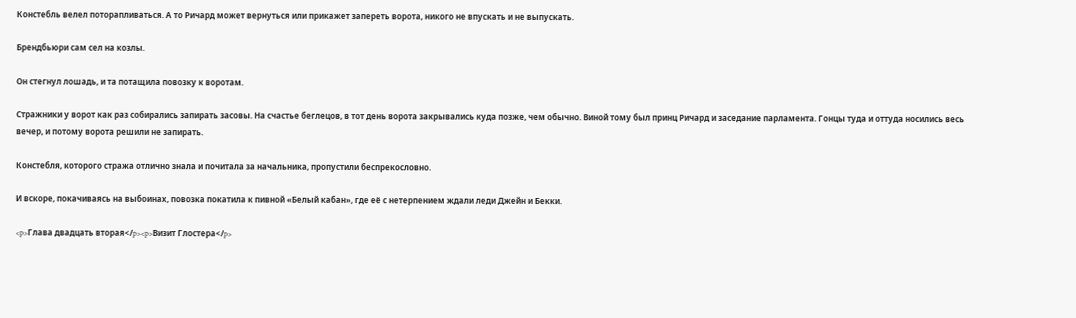Констебль велел поторапливаться. А то Ричард может вернуться или прикажет запереть ворота, никого не впускать и не выпускать.

Брендбьюри сам сел на козлы.

Он стегнул лошадь, и та потащила повозку к воротам.

Стражники у ворот как раз собирались запирать засовы. На счастье беглецов, в тот день ворота закрывались куда позже, чем обычно. Виной тому был принц Ричард и заседание парламента. Гонцы туда и оттуда носились весь вечер, и потому ворота решили не запирать.

Констебля, которого стража отлично знала и почитала за начальника, пропустили беспрекословно.

И вскоре, покачиваясь на выбоинах, повозка покатила к пивной «Белый кабан», где её с нетерпением ждали леди Джейн и Бекки.

<p>Глава двадцать вторая</p><p>Визит Глостера</p>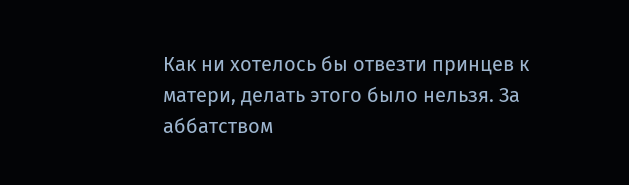Как ни хотелось бы отвезти принцев к матери, делать этого было нельзя. За аббатством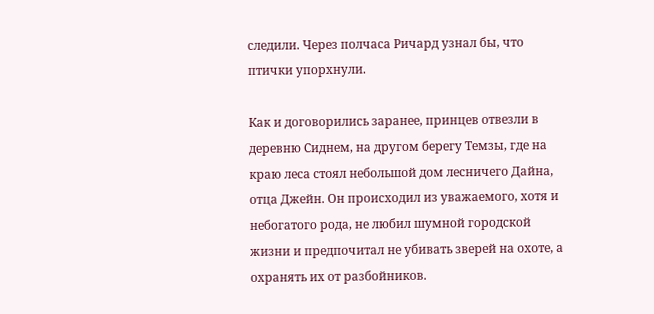следили. Через полчаса Ричард узнал бы, что птички упорхнули.

Как и договорились заранее, принцев отвезли в деревню Сиднем, на другом берегу Темзы, где на краю леса стоял небольшой дом лесничего Дайна, отца Джейн. Он происходил из уважаемого, хотя и небогатого рода, не любил шумной городской жизни и предпочитал не убивать зверей на охоте, а охранять их от разбойников.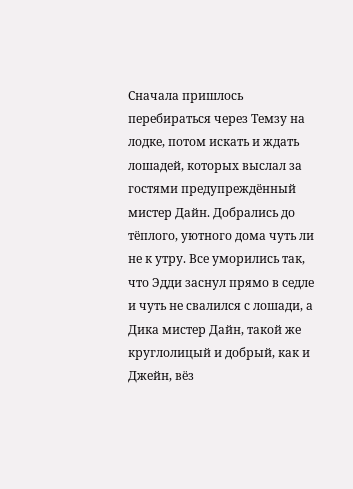Сначала пришлось перебираться через Темзу на лодке, потом искать и ждать лошадей, которых выслал за гостями предупреждённый мистер Дайн. Добрались до тёплого, уютного дома чуть ли не к утру. Все уморились так, что Эдди заснул прямо в седле и чуть не свалился с лошади, а Дика мистер Дайн, такой же круглолицый и добрый, как и Джейн, вёз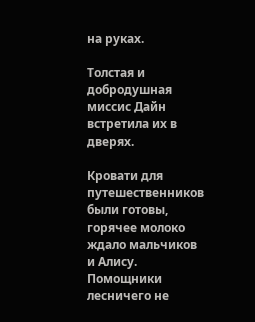на руках.

Толстая и добродушная миссис Дайн встретила их в дверях.

Кровати для путешественников были готовы, горячее молоко ждало мальчиков и Алису. Помощники лесничего не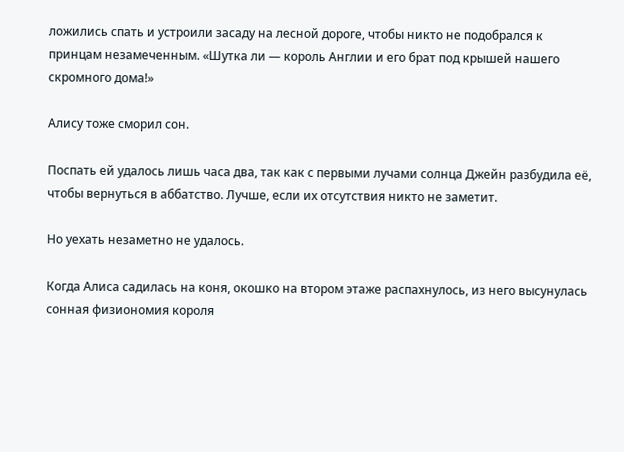ложились спать и устроили засаду на лесной дороге, чтобы никто не подобрался к принцам незамеченным. «Шутка ли — король Англии и его брат под крышей нашего скромного дома!»

Алису тоже сморил сон.

Поспать ей удалось лишь часа два, так как с первыми лучами солнца Джейн разбудила её, чтобы вернуться в аббатство. Лучше, если их отсутствия никто не заметит.

Но уехать незаметно не удалось.

Когда Алиса садилась на коня, окошко на втором этаже распахнулось, из него высунулась сонная физиономия короля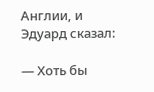Англии, и Эдуард сказал:

— Хоть бы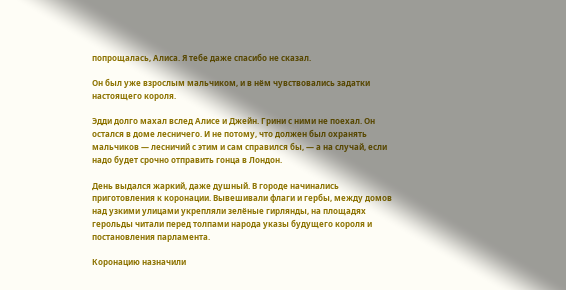попрощалась, Алиса. Я тебе даже спасибо не сказал.

Он был уже взрослым мальчиком, и в нём чувствовались задатки настоящего короля.

Эдди долго махал вслед Алисе и Джейн. Грини с ними не поехал. Он остался в доме лесничего. И не потому, что должен был охранять мальчиков — лесничий с этим и сам справился бы, — а на случай, если надо будет срочно отправить гонца в Лондон.

День выдался жаркий, даже душный. В городе начинались приготовления к коронации. Вывешивали флаги и гербы, между домов над узкими улицами укрепляли зелёные гирлянды, на площадях герольды читали перед толпами народа указы будущего короля и постановления парламента.

Коронацию назначили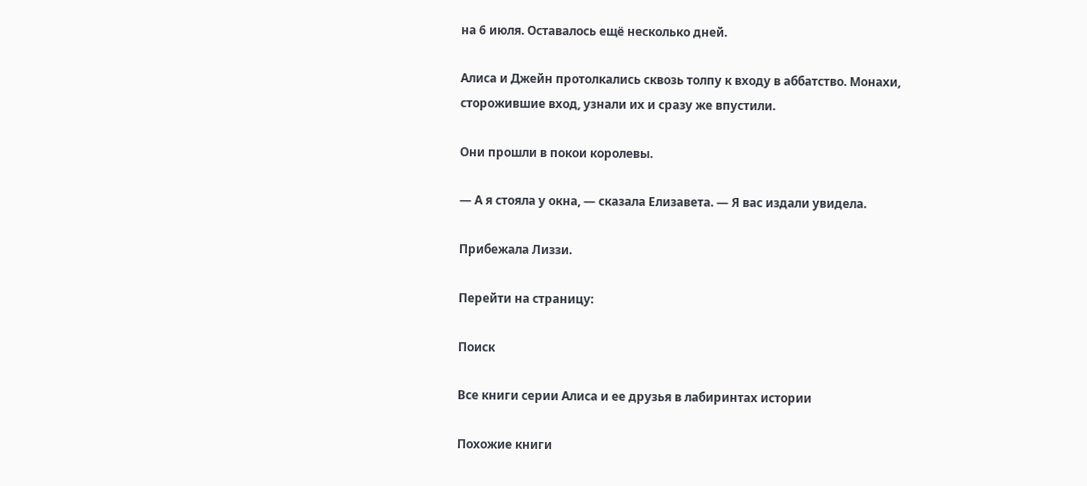на 6 июля. Оставалось ещё несколько дней.

Алиса и Джейн протолкались сквозь толпу к входу в аббатство. Монахи, сторожившие вход, узнали их и сразу же впустили.

Они прошли в покои королевы.

— А я стояла у окна, — сказала Елизавета. — Я вас издали увидела.

Прибежала Лиззи.

Перейти на страницу:

Поиск

Все книги серии Алиса и ее друзья в лабиринтах истории

Похожие книги